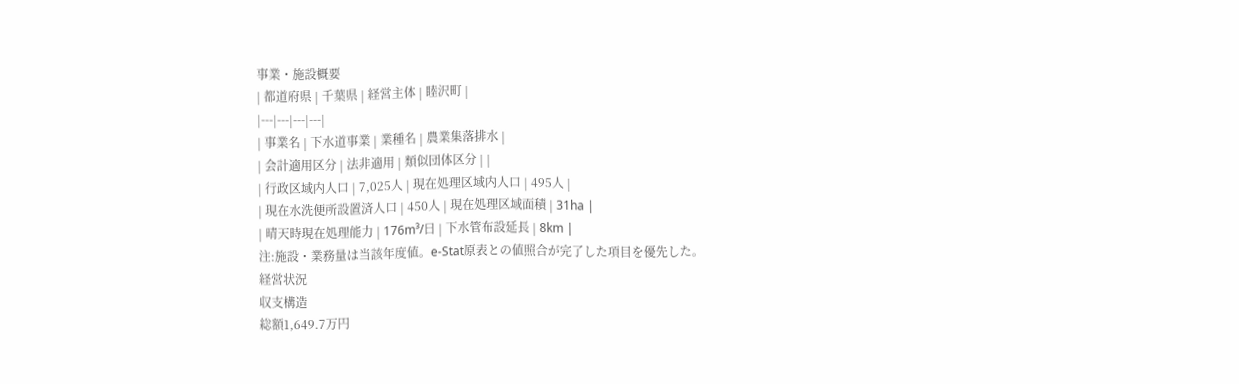事業・施設概要
| 都道府県 | 千葉県 | 経営主体 | 睦沢町 |
|---|---|---|---|
| 事業名 | 下水道事業 | 業種名 | 農業集落排水 |
| 会計適用区分 | 法非適用 | 類似団体区分 | |
| 行政区域内人口 | 7,025人 | 現在処理区域内人口 | 495人 |
| 現在水洗便所設置済人口 | 450人 | 現在処理区域面積 | 31ha |
| 晴天時現在処理能力 | 176m³/日 | 下水管布設延長 | 8km |
注:施設・業務量は当該年度値。e-Stat原表との値照合が完了した項目を優先した。
経営状況
収支構造
総額1,649.7万円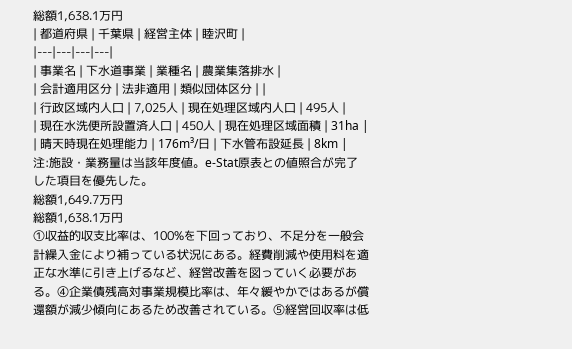総額1,638.1万円
| 都道府県 | 千葉県 | 経営主体 | 睦沢町 |
|---|---|---|---|
| 事業名 | 下水道事業 | 業種名 | 農業集落排水 |
| 会計適用区分 | 法非適用 | 類似団体区分 | |
| 行政区域内人口 | 7,025人 | 現在処理区域内人口 | 495人 |
| 現在水洗便所設置済人口 | 450人 | 現在処理区域面積 | 31ha |
| 晴天時現在処理能力 | 176m³/日 | 下水管布設延長 | 8km |
注:施設・業務量は当該年度値。e-Stat原表との値照合が完了した項目を優先した。
総額1,649.7万円
総額1,638.1万円
①収益的収支比率は、100%を下回っており、不足分を一般会計繰入金により補っている状況にある。経費削減や使用料を適正な水準に引き上げるなど、経営改善を図っていく必要がある。④企業債残高対事業規模比率は、年々緩やかではあるが償還額が減少傾向にあるため改善されている。⑤経営回収率は低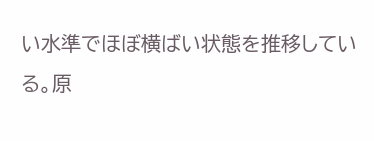い水準でほぼ横ばい状態を推移している。原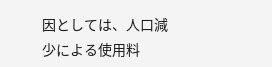因としては、人口減少による使用料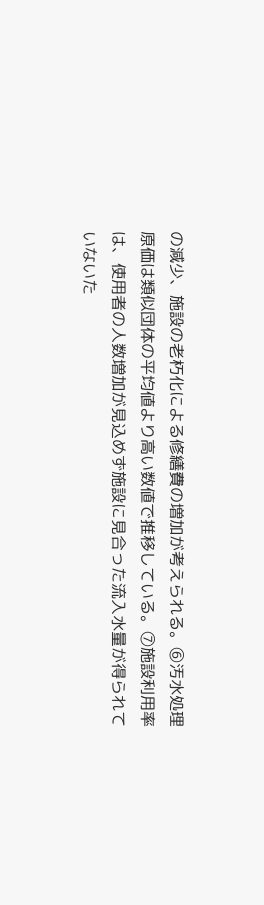の減少、施設の老朽化による修繕費の増加が考えられる。⑥汚水処理原価は類似団体の平均値より高い数値で推移している。⑦施設利用率は、使用者の人数増加が見込めず施設に見合った流入水量が得られていないた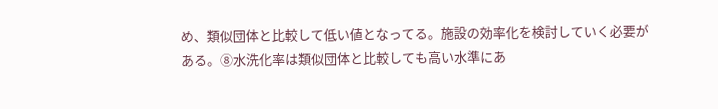め、類似団体と比較して低い値となってる。施設の効率化を検討していく必要がある。⑧水洗化率は類似団体と比較しても高い水準にあ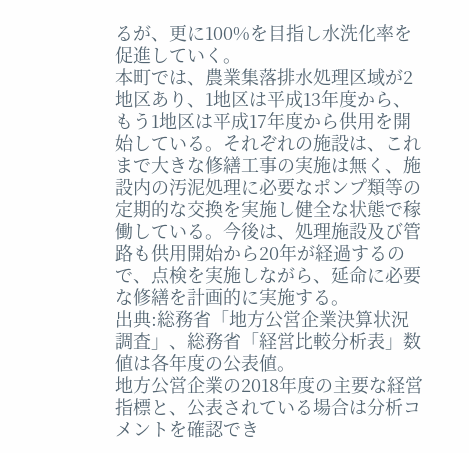るが、更に100%を目指し水洗化率を促進していく。
本町では、農業集落排水処理区域が2地区あり、1地区は平成13年度から、もう1地区は平成17年度から供用を開始している。それぞれの施設は、これまで大きな修繕工事の実施は無く、施設内の汚泥処理に必要なポンプ類等の定期的な交換を実施し健全な状態で稼働している。今後は、処理施設及び管路も供用開始から20年が経過するので、点検を実施しながら、延命に必要な修繕を計画的に実施する。
出典:総務省「地方公営企業決算状況調査」、総務省「経営比較分析表」数値は各年度の公表値。
地方公営企業の2018年度の主要な経営指標と、公表されている場合は分析コメントを確認でき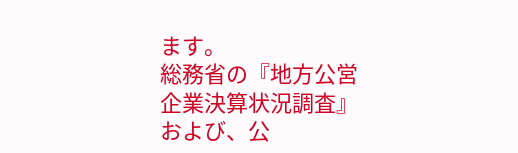ます。
総務省の『地方公営企業決算状況調査』および、公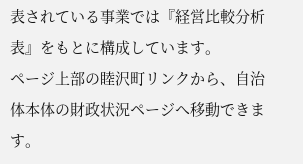表されている事業では『経営比較分析表』をもとに構成しています。
ページ上部の睦沢町リンクから、自治体本体の財政状況ページへ移動できます。